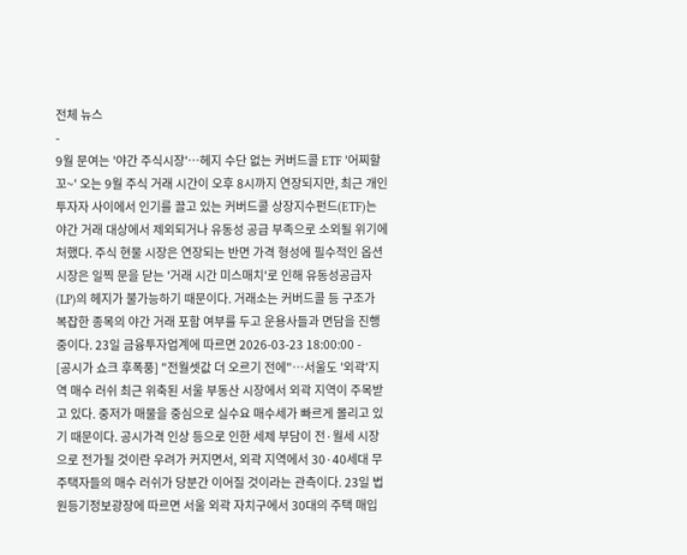전체 뉴스
-
9월 문여는 '야간 주식시장'…헤지 수단 없는 커버드콜 ETF '어찌할꼬~' 오는 9월 주식 거래 시간이 오후 8시까지 연장되지만, 최근 개인 투자자 사이에서 인기를 끌고 있는 커버드콜 상장지수펀드(ETF)는 야간 거래 대상에서 제외되거나 유동성 공급 부족으로 소외될 위기에 처했다. 주식 현물 시장은 연장되는 반면 가격 형성에 필수적인 옵션 시장은 일찍 문을 닫는 '거래 시간 미스매치'로 인해 유동성공급자(LP)의 헤지가 불가능하기 때문이다. 거래소는 커버드콜 등 구조가 복잡한 종목의 야간 거래 포함 여부를 두고 운용사들과 면담을 진행 중이다. 23일 금융투자업계에 따르면 2026-03-23 18:00:00 -
[공시가 쇼크 후폭풍] "전월셋값 더 오르기 전에"…서울도 '외곽'지역 매수 러쉬 최근 위축된 서울 부동산 시장에서 외곽 지역이 주목받고 있다. 중저가 매물을 중심으로 실수요 매수세가 빠르게 몰리고 있기 때문이다. 공시가격 인상 등으로 인한 세제 부담이 전·월세 시장으로 전가될 것이란 우려가 커지면서, 외곽 지역에서 30·40세대 무주택자들의 매수 러쉬가 당분간 이어질 것이라는 관측이다. 23일 법원등기정보광장에 따르면 서울 외곽 자치구에서 30대의 주택 매입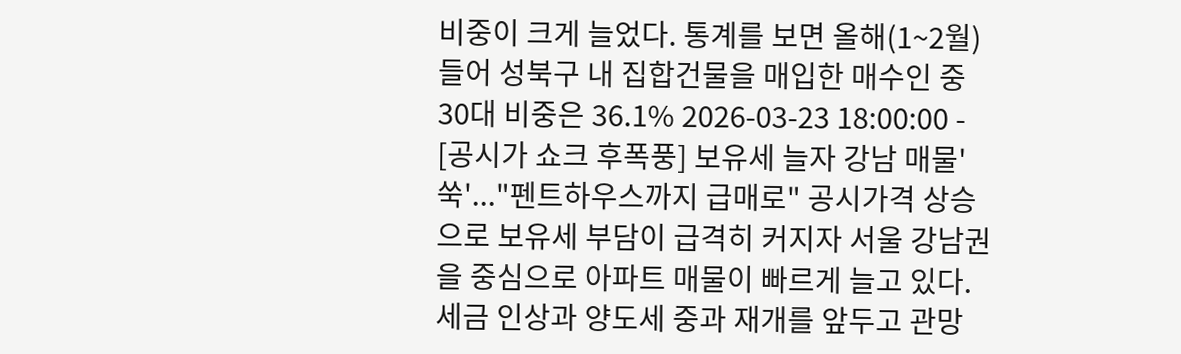비중이 크게 늘었다. 통계를 보면 올해(1~2월) 들어 성북구 내 집합건물을 매입한 매수인 중 30대 비중은 36.1% 2026-03-23 18:00:00 -
[공시가 쇼크 후폭풍] 보유세 늘자 강남 매물'쑥'..."펜트하우스까지 급매로" 공시가격 상승으로 보유세 부담이 급격히 커지자 서울 강남권을 중심으로 아파트 매물이 빠르게 늘고 있다. 세금 인상과 양도세 중과 재개를 앞두고 관망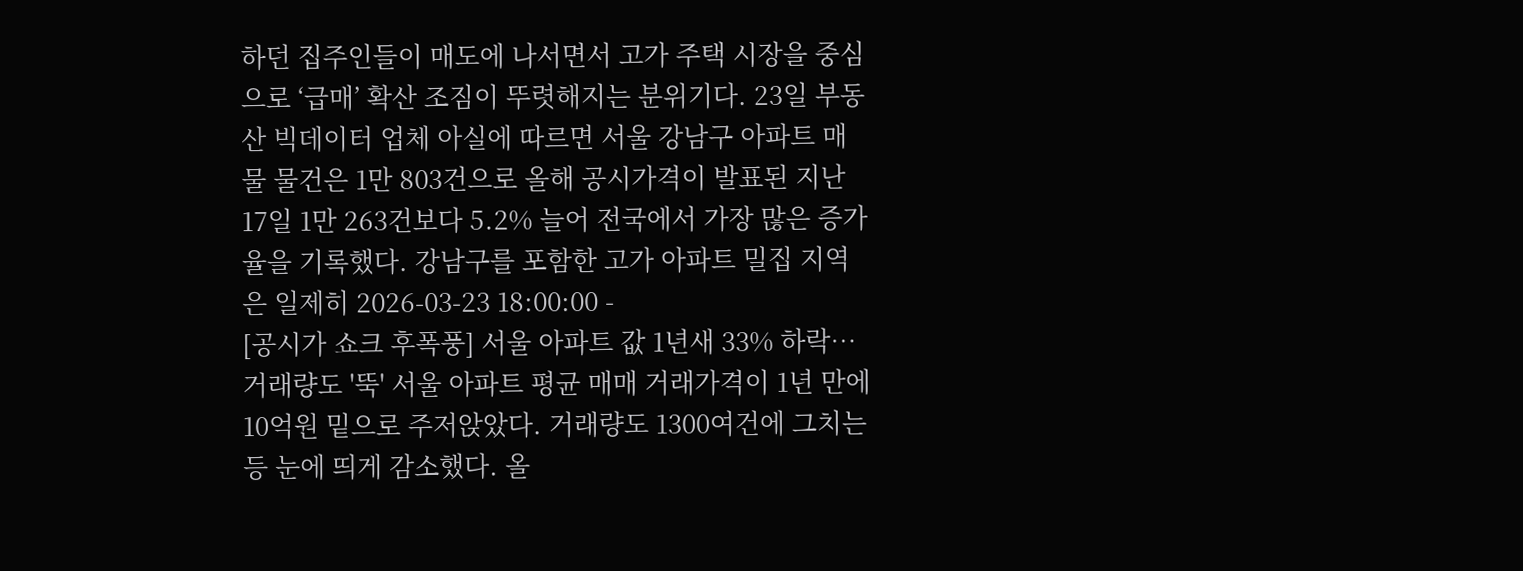하던 집주인들이 매도에 나서면서 고가 주택 시장을 중심으로 ‘급매’ 확산 조짐이 뚜렷해지는 분위기다. 23일 부동산 빅데이터 업체 아실에 따르면 서울 강남구 아파트 매물 물건은 1만 803건으로 올해 공시가격이 발표된 지난 17일 1만 263건보다 5.2% 늘어 전국에서 가장 많은 증가율을 기록했다. 강남구를 포함한 고가 아파트 밀집 지역은 일제히 2026-03-23 18:00:00 -
[공시가 쇼크 후폭풍] 서울 아파트 값 1년새 33% 하락… 거래량도 '뚝' 서울 아파트 평균 매매 거래가격이 1년 만에 10억원 밑으로 주저앉았다. 거래량도 1300여건에 그치는 등 눈에 띄게 감소했다. 올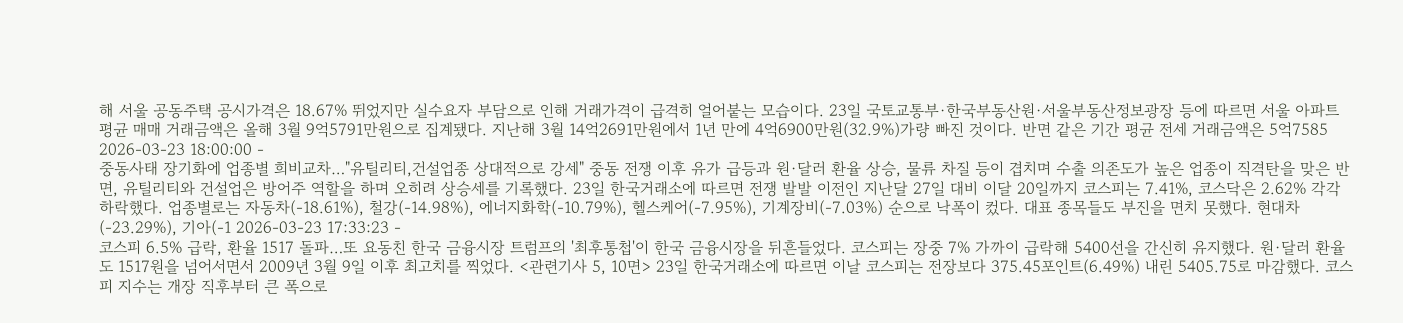해 서울 공동주택 공시가격은 18.67% 뛰었지만 실수요자 부담으로 인해 거래가격이 급격히 얼어붙는 모습이다. 23일 국토교통부·한국부동산원·서울부동산정보광장 등에 따르면 서울 아파트 평균 매매 거래금액은 올해 3월 9억5791만원으로 집계됐다. 지난해 3월 14억2691만원에서 1년 만에 4억6900만원(32.9%)가량 빠진 것이다. 반면 같은 기간 평균 전세 거래금액은 5억7585 2026-03-23 18:00:00 -
중동사태 장기화에 업종별 희비교차…"유틸리티,건설업종 상대적으로 강세" 중동 전쟁 이후 유가 급등과 원·달러 환율 상승, 물류 차질 등이 겹치며 수출 의존도가 높은 업종이 직격탄을 맞은 반면, 유틸리티와 건설업은 방어주 역할을 하며 오히려 상승세를 기록했다. 23일 한국거래소에 따르면 전쟁 발발 이전인 지난달 27일 대비 이달 20일까지 코스피는 7.41%, 코스닥은 2.62% 각각 하락했다. 업종별로는 자동차(-18.61%), 철강(-14.98%), 에너지화학(-10.79%), 헬스케어(-7.95%), 기계장비(-7.03%) 순으로 낙폭이 컸다. 대표 종목들도 부진을 면치 못했다. 현대차(-23.29%), 기아(-1 2026-03-23 17:33:23 -
코스피 6.5% 급락, 환율 1517 돌파…또 요동친 한국 금융시장 트럼프의 '최후통첩'이 한국 금융시장을 뒤흔들었다. 코스피는 장중 7% 가까이 급락해 5400선을 간신히 유지했다. 원·달러 환율도 1517원을 넘어서면서 2009년 3월 9일 이후 최고치를 찍었다. <관련기사 5, 10면> 23일 한국거래소에 따르면 이날 코스피는 전장보다 375.45포인트(6.49%) 내린 5405.75로 마감했다. 코스피 지수는 개장 직후부터 큰 폭으로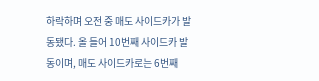하락하며 오전 중 매도 사이드카가 발동됐다. 올 들어 10번째 사이드카 발동이며, 매도 사이드카로는 6번째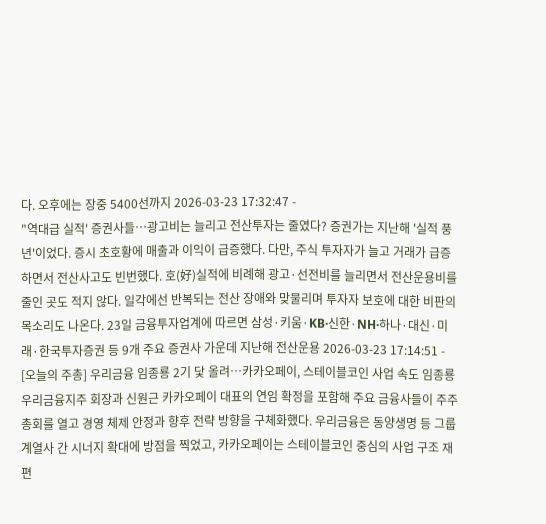다. 오후에는 장중 5400선까지 2026-03-23 17:32:47 -
"역대급 실적' 증권사들…광고비는 늘리고 전산투자는 줄였다? 증권가는 지난해 '실적 풍년'이었다. 증시 초호황에 매출과 이익이 급증했다. 다만, 주식 투자자가 늘고 거래가 급증하면서 전산사고도 빈번했다. 호(好)실적에 비례해 광고·선전비를 늘리면서 전산운용비를 줄인 곳도 적지 않다. 일각에선 반복되는 전산 장애와 맞물리며 투자자 보호에 대한 비판의 목소리도 나온다. 23일 금융투자업계에 따르면 삼성·키움·KB·신한·NH·하나·대신·미래·한국투자증권 등 9개 주요 증권사 가운데 지난해 전산운용 2026-03-23 17:14:51 -
[오늘의 주총] 우리금융 임종룡 2기 닻 올려…카카오페이, 스테이블코인 사업 속도 임종룡 우리금융지주 회장과 신원근 카카오페이 대표의 연임 확정을 포함해 주요 금융사들이 주주총회를 열고 경영 체제 안정과 향후 전략 방향을 구체화했다. 우리금융은 동양생명 등 그룹 계열사 간 시너지 확대에 방점을 찍었고, 카카오페이는 스테이블코인 중심의 사업 구조 재편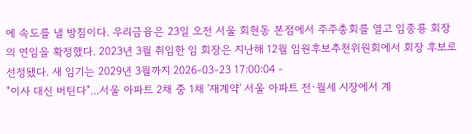에 속도를 낼 방침이다. 우리금융은 23일 오전 서울 회현동 본점에서 주주총회를 열고 임종룡 회장의 연임을 확정했다. 2023년 3월 취임한 임 회장은 지난해 12월 임원후보추천위원회에서 회장 후보로 선정됐다. 새 임기는 2029년 3월까지 2026-03-23 17:00:04 -
"이사 대신 버틴다"...서울 아파트 2채 중 1채 '재계약' 서울 아파트 전·월세 시장에서 계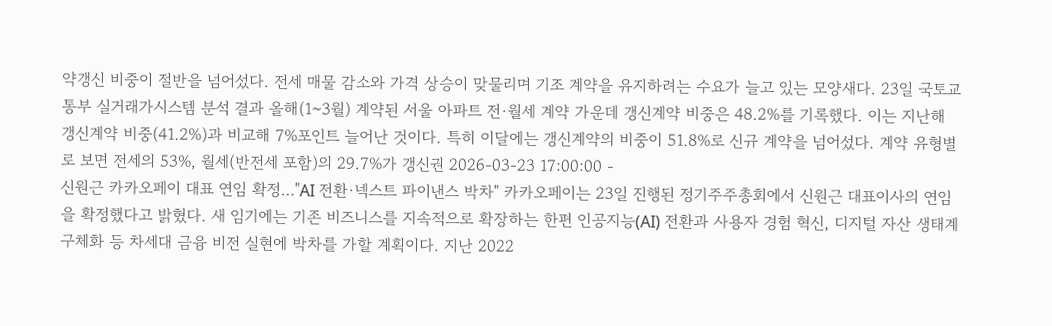약갱신 비중이 절반을 넘어섰다. 전세 매물 감소와 가격 상승이 맞물리며 기조 계약을 유지하려는 수요가 늘고 있는 모양새다. 23일 국토교통부 실거래가시스템 분석 결과 올해(1~3월) 계약된 서울 아파트 전·월세 계약 가운데 갱신계약 비중은 48.2%를 기록했다. 이는 지난해 갱신계약 비중(41.2%)과 비교해 7%포인트 늘어난 것이다. 특히 이달에는 갱신계약의 비중이 51.8%로 신규 계약을 넘어섰다. 계약 유형별로 보면 전세의 53%, 월세(반전세 포함)의 29.7%가 갱신권 2026-03-23 17:00:00 -
신원근 카카오페이 대표 연임 확정…"AI 전환·넥스트 파이낸스 박차" 카카오페이는 23일 진행된 정기주주총회에서 신원근 대표이사의 연임을 확정했다고 밝혔다. 새 임기에는 기존 비즈니스를 지속적으로 확장하는 한편 인공지능(AI) 전환과 사용자 경험 혁신, 디지털 자산 생태계 구체화 등 차세대 금융 비전 실현에 박차를 가할 계획이다. 지난 2022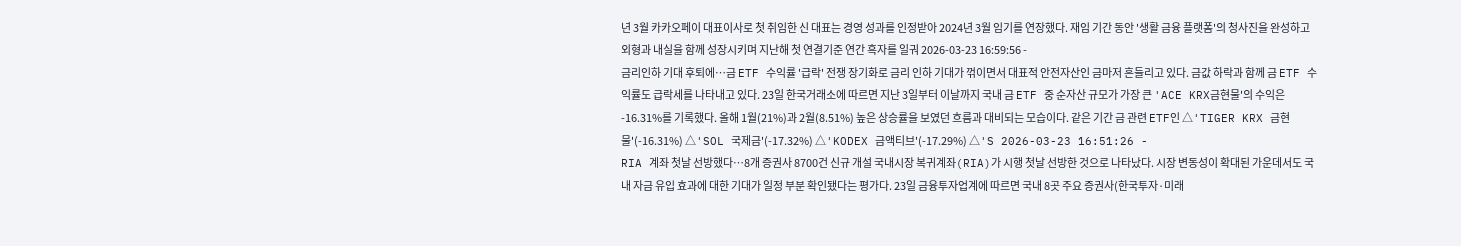년 3월 카카오페이 대표이사로 첫 취임한 신 대표는 경영 성과를 인정받아 2024년 3월 임기를 연장했다. 재임 기간 동안 '생활 금융 플랫폼'의 청사진을 완성하고 외형과 내실을 함께 성장시키며 지난해 첫 연결기준 연간 흑자를 일궈 2026-03-23 16:59:56 -
금리인하 기대 후퇴에…금 ETF 수익률 '급락' 전쟁 장기화로 금리 인하 기대가 꺾이면서 대표적 안전자산인 금마저 흔들리고 있다. 금값 하락과 함께 금 ETF 수익률도 급락세를 나타내고 있다. 23일 한국거래소에 따르면 지난 3일부터 이날까지 국내 금 ETF 중 순자산 규모가 가장 큰 'ACE KRX금현물'의 수익은 -16.31%를 기록했다. 올해 1월(21%)과 2월(8.51%) 높은 상승률을 보였던 흐름과 대비되는 모습이다. 같은 기간 금 관련 ETF인 △'TIGER KRX 금현물'(-16.31%) △'SOL 국제금'(-17.32%) △'KODEX 금액티브'(-17.29%) △'S 2026-03-23 16:51:26 -
RIA 계좌 첫날 선방했다…8개 증권사 8700건 신규 개설 국내시장 복귀계좌(RIA)가 시행 첫날 선방한 것으로 나타났다. 시장 변동성이 확대된 가운데서도 국내 자금 유입 효과에 대한 기대가 일정 부분 확인됐다는 평가다. 23일 금융투자업계에 따르면 국내 8곳 주요 증권사(한국투자·미래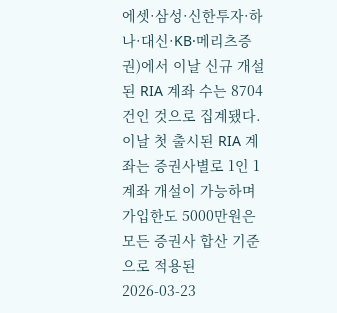에셋·삼성·신한투자·하나·대신·KB·메리츠증권)에서 이날 신규 개설된 RIA 계좌 수는 8704건인 것으로 집계됐다. 이날 첫 출시된 RIA 계좌는 증권사별로 1인 1계좌 개설이 가능하며 가입한도 5000만원은 모든 증권사 합산 기준으로 적용된 2026-03-23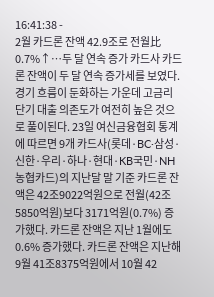16:41:38 -
2월 카드론 잔액 42.9조로 전월比 0.7%↑…두 달 연속 증가 카드사 카드론 잔액이 두 달 연속 증가세를 보였다. 경기 흐름이 둔화하는 가운데 고금리 단기 대출 의존도가 여전히 높은 것으로 풀이된다. 23일 여신금융협회 통계에 따르면 9개 카드사(롯데·BC·삼성·신한·우리·하나·현대·KB국민·NH농협카드)의 지난달 말 기준 카드론 잔액은 42조9022억원으로 전월(42조5850억원)보다 3171억원(0.7%) 증가했다. 카드론 잔액은 지난 1월에도 0.6% 증가했다. 카드론 잔액은 지난해 9월 41조8375억원에서 10월 42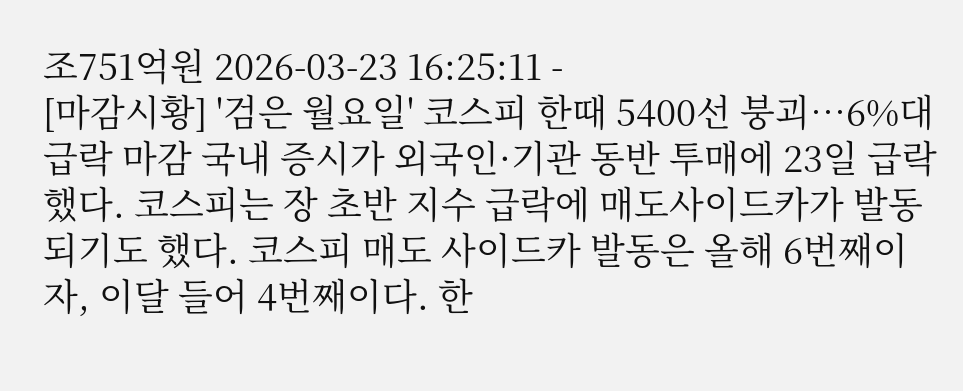조751억원 2026-03-23 16:25:11 -
[마감시황] '검은 월요일' 코스피 한때 5400선 붕괴…6%대 급락 마감 국내 증시가 외국인·기관 동반 투매에 23일 급락했다. 코스피는 장 초반 지수 급락에 매도사이드카가 발동되기도 했다. 코스피 매도 사이드카 발동은 올해 6번째이자, 이달 들어 4번째이다. 한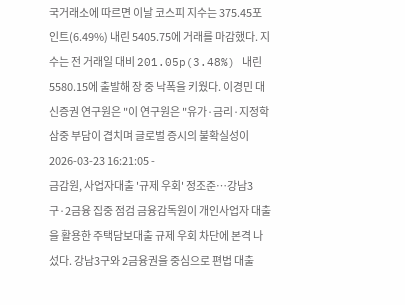국거래소에 따르면 이날 코스피 지수는 375.45포인트(6.49%) 내린 5405.75에 거래를 마감했다. 지수는 전 거래일 대비 201.05p(3.48%) 내린 5580.15에 출발해 장 중 낙폭을 키웠다. 이경민 대신증권 연구원은 "이 연구원은 "유가·금리·지정학 삼중 부담이 겹치며 글로벌 증시의 불확실성이 2026-03-23 16:21:05 -
금감원, 사업자대출 '규제 우회' 정조준…강남3구·2금융 집중 점검 금융감독원이 개인사업자 대출을 활용한 주택담보대출 규제 우회 차단에 본격 나섰다. 강남3구와 2금융권을 중심으로 편법 대출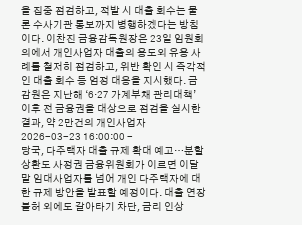을 집중 점검하고, 적발 시 대출 회수는 물론 수사기관 통보까지 병행하겠다는 방침이다. 이찬진 금융감독원장은 23일 임원회의에서 개인사업자 대출의 용도외 유용 사례를 철저히 점검하고, 위반 확인 시 즉각적인 대출 회수 등 엄정 대응을 지시했다. 금감원은 지난해 ‘6·27 가계부채 관리대책’ 이후 전 금융권을 대상으로 점검을 실시한 결과, 약 2만건의 개인사업자 2026-03-23 16:00:00 -
당국, 다주택자 대출 규제 확대 예고…분할상환도 사정권 금융위원회가 이르면 이달 말 임대사업자를 넘어 개인 다주택자에 대한 규제 방안을 발표할 예정이다. 대출 연장 불허 외에도 갈아타기 차단, 금리 인상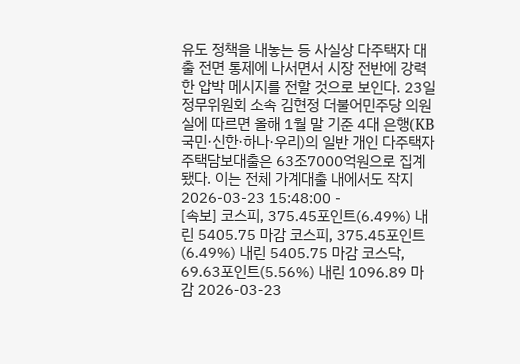유도 정책을 내놓는 등 사실상 다주택자 대출 전면 통제에 나서면서 시장 전반에 강력한 압박 메시지를 전할 것으로 보인다. 23일 정무위원회 소속 김현정 더불어민주당 의원실에 따르면 올해 1월 말 기준 4대 은행(KB국민·신한·하나·우리)의 일반 개인 다주택자 주택담보대출은 63조7000억원으로 집계됐다. 이는 전체 가계대출 내에서도 작지 2026-03-23 15:48:00 -
[속보] 코스피, 375.45포인트(6.49%) 내린 5405.75 마감 코스피, 375.45포인트(6.49%) 내린 5405.75 마감 코스닥, 69.63포인트(5.56%) 내린 1096.89 마감 2026-03-23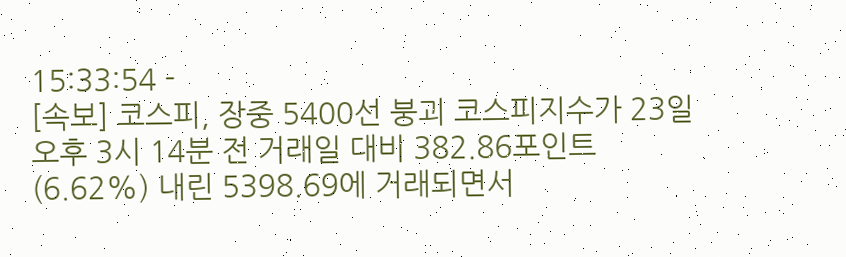15:33:54 -
[속보] 코스피, 장중 5400선 붕괴 코스피지수가 23일 오후 3시 14분 전 거래일 대비 382.86포인트(6.62%) 내린 5398.69에 거래되면서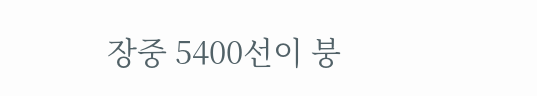장중 5400선이 붕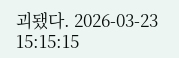괴됐다. 2026-03-23 15:15:15